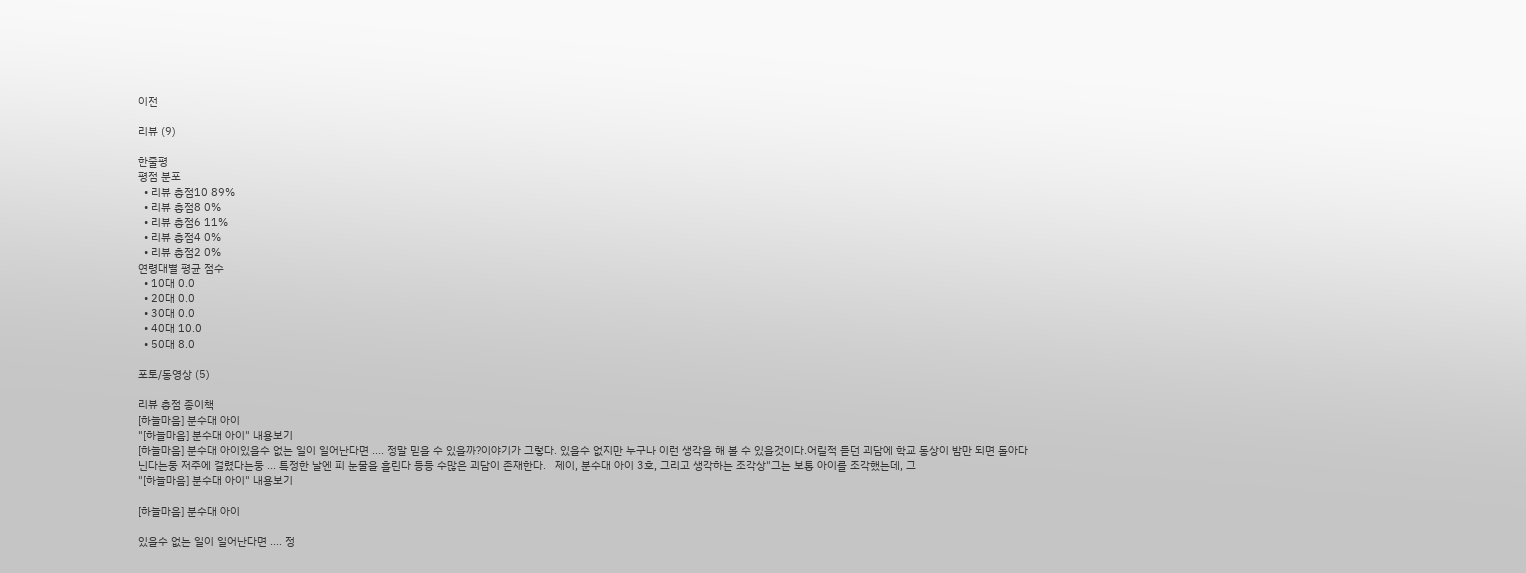이전

리뷰 (9)

한줄평
평점 분포
  • 리뷰 총점10 89%
  • 리뷰 총점8 0%
  • 리뷰 총점6 11%
  • 리뷰 총점4 0%
  • 리뷰 총점2 0%
연령대별 평균 점수
  • 10대 0.0
  • 20대 0.0
  • 30대 0.0
  • 40대 10.0
  • 50대 8.0

포토/동영상 (5)

리뷰 총점 종이책
[하늘마음] 분수대 아이
"[하늘마음] 분수대 아이" 내용보기
[하늘마음] 분수대 아이있을수 없는 일이 일어난다면 .... 정말 믿을 수 있을까?이야기가 그렇다. 있을수 없지만 누구나 이런 생각을 해 볼 수 있을것이다.어릴적 듣던 괴담에 학교 동상이 밤만 되면 돌아다닌다는둥 저주에 걸렸다는둥 ... 특정한 날엔 피 눈물을 흘린다 등등 수많은 괴담이 존재한다.   제이, 분수대 아이 3호, 그리고 생각하는 조각상"그는 보통 아이를 조각했는데, 그
"[하늘마음] 분수대 아이" 내용보기

[하늘마음] 분수대 아이

있을수 없는 일이 일어난다면 .... 정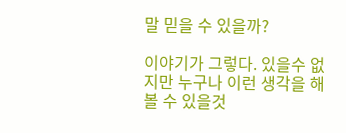말 믿을 수 있을까?

이야기가 그렇다. 있을수 없지만 누구나 이런 생각을 해 볼 수 있을것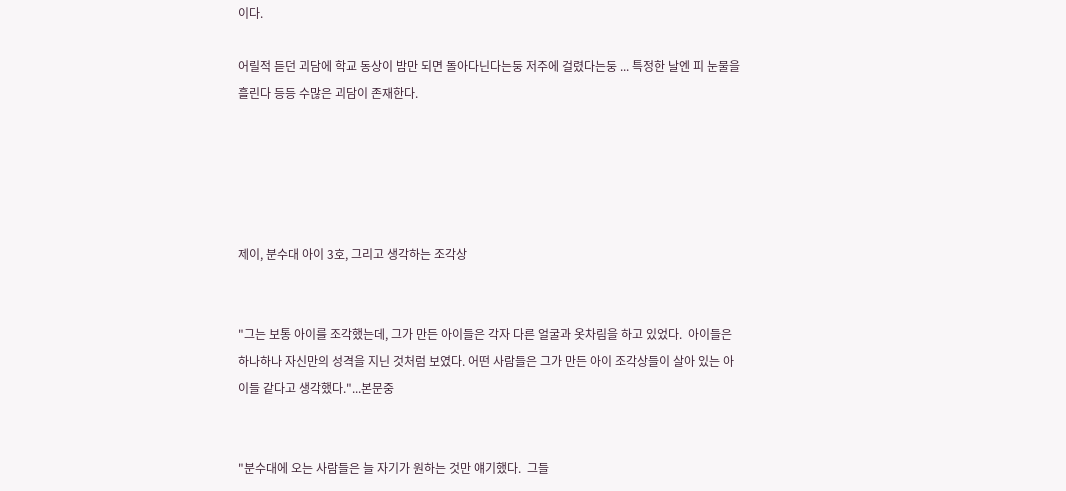이다.

어릴적 듣던 괴담에 학교 동상이 밤만 되면 돌아다닌다는둥 저주에 걸렸다는둥 ... 특정한 날엔 피 눈물을 흘린다 등등 수많은 괴담이 존재한다.





제이, 분수대 아이 3호, 그리고 생각하는 조각상


"그는 보통 아이를 조각했는데, 그가 만든 아이들은 각자 다른 얼굴과 옷차림을 하고 있었다.  아이들은 하나하나 자신만의 성격을 지닌 것처럼 보였다. 어떤 사람들은 그가 만든 아이 조각상들이 살아 있는 아이들 같다고 생각했다."...본문중


"분수대에 오는 사람들은 늘 자기가 원하는 것만 얘기했다.  그들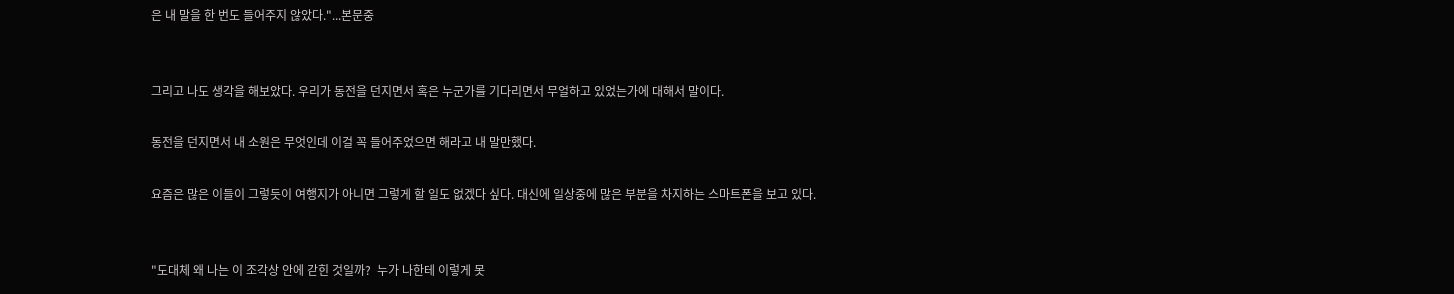은 내 말을 한 번도 들어주지 않았다."...본문중


그리고 나도 생각을 해보았다. 우리가 동전을 던지면서 혹은 누군가를 기다리면서 무얼하고 있었는가에 대해서 말이다.

동전을 던지면서 내 소원은 무엇인데 이걸 꼭 들어주었으면 해라고 내 말만했다.

요즘은 많은 이들이 그렇듯이 여행지가 아니면 그렇게 할 일도 없겠다 싶다. 대신에 일상중에 많은 부분을 차지하는 스마트폰을 보고 있다.


"도대체 왜 나는 이 조각상 안에 갇힌 것일까?  누가 나한테 이렇게 못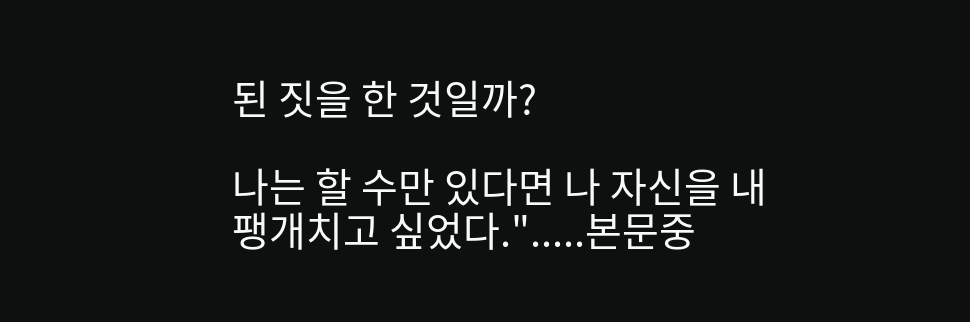된 짓을 한 것일까?

나는 할 수만 있다면 나 자신을 내팽개치고 싶었다.".....본문중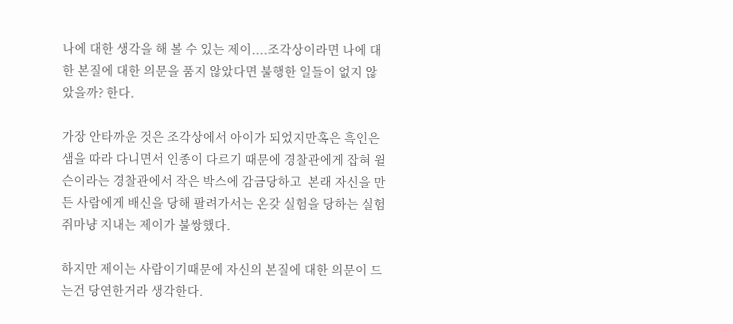나에 대한 생각을 해 볼 수 있는 제이....조각상이라면 나에 대한 본질에 대한 의문을 품지 않았다면 불행한 일들이 없지 않았을까? 한다.

가장 안타까운 것은 조각상에서 아이가 되었지만혹은 흑인은 샘을 따라 다니면서 인종이 다르기 때문에 경찰관에게 잡혀 윌슨이라는 경찰관에서 작은 박스에 감금당하고  본래 자신을 만든 사람에게 배신을 당해 팔려가서는 온갖 실험을 당하는 실험쥐마냥 지내는 제이가 불쌍했다.

하지만 제이는 사람이기때문에 자신의 본질에 대한 의문이 드는건 당연한거라 생각한다.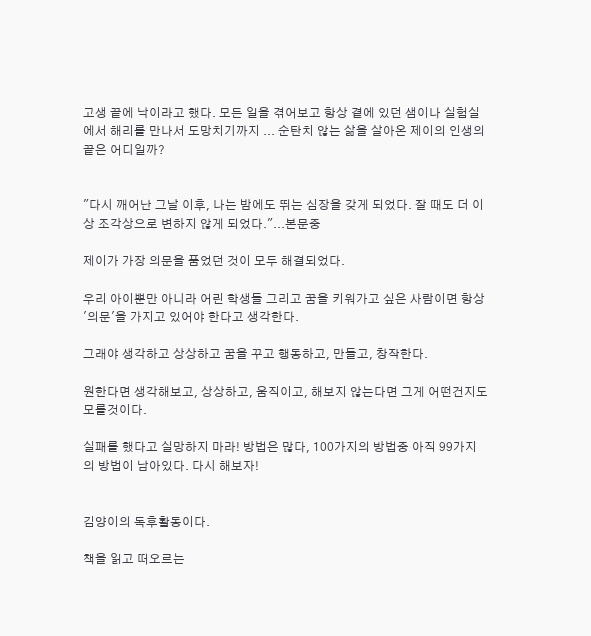고생 끝에 낙이라고 했다. 모든 일을 겪어보고 항상 곁에 있던 샘이나 실험실에서 해리를 만나서 도망치기까지 ... 순탄치 않는 삶을 살아온 제이의 인생의 끝은 어디일까?


"다시 깨어난 그날 이후, 나는 밤에도 뛰는 심장을 갖게 되었다. 잘 때도 더 이상 조각상으로 변하지 않게 되었다."...본문중

제이가 가장 의문을 품었던 것이 모두 해결되었다.

우리 아이뿐만 아니라 어린 학생들 그리고 꿈을 키워가고 싶은 사람이면 항상 '의문'을 가지고 있어야 한다고 생각한다.

그래야 생각하고 상상하고 꿈을 꾸고 행동하고, 만들고, 창작한다.

원한다면 생각해보고, 상상하고, 움직이고, 해보지 않는다면 그게 어떤건지도 모를것이다.

실패를 했다고 실망하지 마라! 방법은 많다, 100가지의 방법중 아직 99가지의 방법이 남아있다. 다시 해보자!


김양이의 독후활동이다.

책을 읽고 떠오르는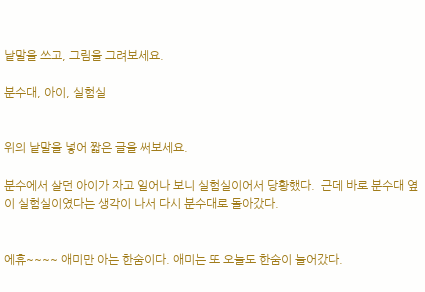낱말을 쓰고, 그림을 그려보세요.

분수대, 아이, 실험실


위의 낱말을 넣어 짧은 글을 써보세요.

분수에서 살던 아이가 자고 일어나 보니 실험실이어서 당황했다.  근데 바로 분수대 옆이 실험실이였다는 생각이 나서 다시 분수대로 돌아갔다.


에휴~~~~ 애미만 아는 한숨이다. 애미는 또 오늘도 한숨이 늘어갔다.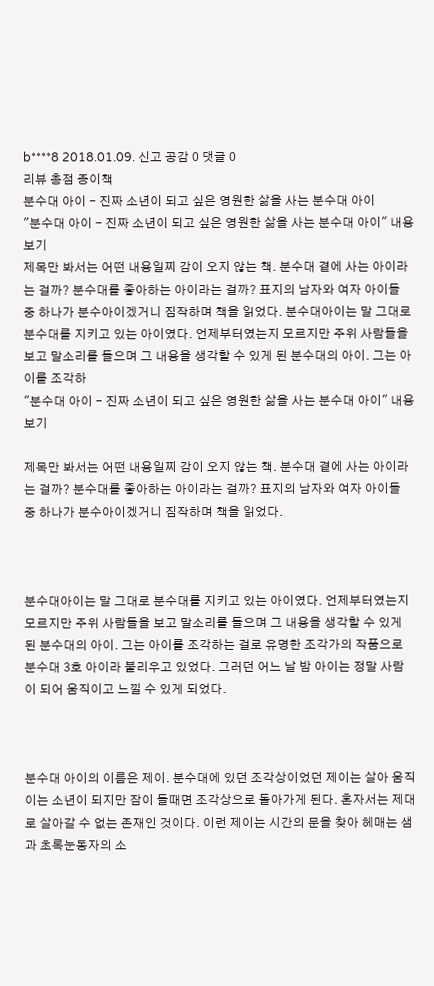b****8 2018.01.09. 신고 공감 0 댓글 0
리뷰 총점 종이책
분수대 아이 - 진짜 소년이 되고 싶은 영원한 삶을 사는 분수대 아이
"분수대 아이 - 진짜 소년이 되고 싶은 영원한 삶을 사는 분수대 아이" 내용보기
제목만 봐서는 어떤 내용일찌 감이 오지 않는 책. 분수대 곁에 사는 아이라는 걸까? 분수대를 좋아하는 아이라는 걸까? 표지의 남자와 여자 아이들 중 하나가 분수아이겠거니 짐작하며 책을 읽었다. 분수대아이는 말 그대로 분수대를 지키고 있는 아이였다. 언제부터였는지 모르지만 주위 사람들을 보고 말소리를 들으며 그 내용을 생각할 수 있게 된 분수대의 아이. 그는 아이를 조각하
"분수대 아이 - 진짜 소년이 되고 싶은 영원한 삶을 사는 분수대 아이" 내용보기

제목만 봐서는 어떤 내용일찌 감이 오지 않는 책. 분수대 곁에 사는 아이라는 걸까? 분수대를 좋아하는 아이라는 걸까? 표지의 남자와 여자 아이들 중 하나가 분수아이겠거니 짐작하며 책을 읽었다.



분수대아이는 말 그대로 분수대를 지키고 있는 아이였다. 언제부터였는지 모르지만 주위 사람들을 보고 말소리를 들으며 그 내용을 생각할 수 있게 된 분수대의 아이. 그는 아이를 조각하는 걸로 유명한 조각가의 작품으로 분수대 3호 아이라 불리우고 있었다. 그러던 어느 날 밤 아이는 정말 사람이 되어 움직이고 느낄 수 있게 되었다.



분수대 아이의 이름은 제이. 분수대에 있던 조각상이었던 제이는 살아 움직이는 소년이 되지만 잠이 들때면 조각상으로 돌아가게 된다. 혼자서는 제대로 살아갈 수 없는 존재인 것이다. 이런 제이는 시간의 문을 찾아 헤매는 샘과 초록눈동자의 소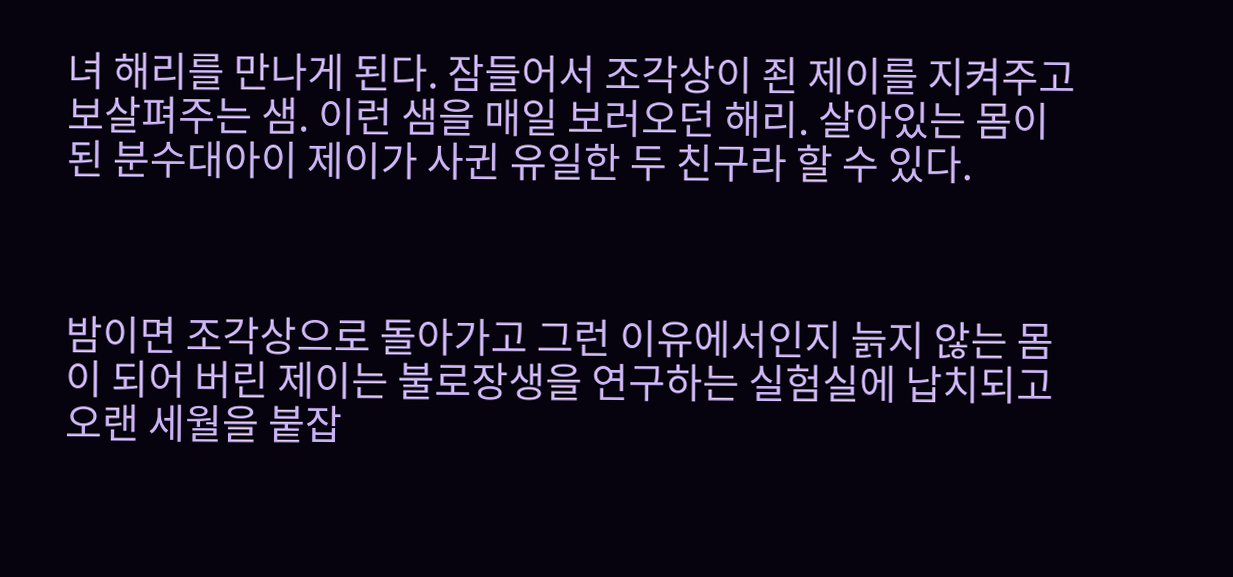녀 해리를 만나게 된다. 잠들어서 조각상이 죈 제이를 지켜주고 보살펴주는 샘. 이런 샘을 매일 보러오던 해리. 살아있는 몸이 된 분수대아이 제이가 사귄 유일한 두 친구라 할 수 있다.



밤이면 조각상으로 돌아가고 그런 이유에서인지 늙지 않는 몸이 되어 버린 제이는 불로장생을 연구하는 실험실에 납치되고 오랜 세월을 붙잡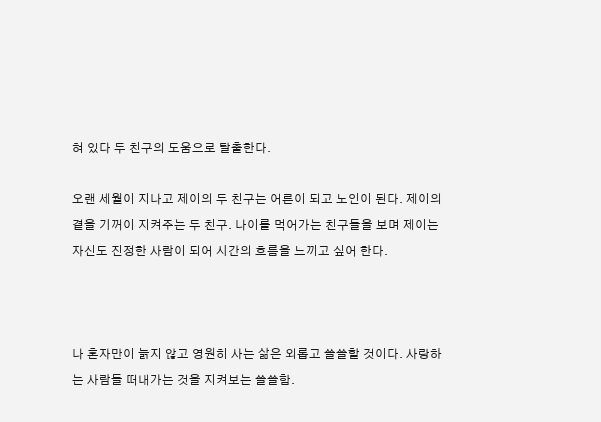혀 있다 두 친구의 도움으로 탈출한다.

오랜 세월이 지나고 제이의 두 친구는 어른이 되고 노인이 된다. 제이의 곁을 기꺼이 지켜주는 두 친구. 나이를 먹어가는 친구들을 보며 제이는 자신도 진정한 사람이 되어 시간의 흐름을 느끼고 싶어 한다.



나 혼자만이 늙지 않고 영원히 사는 삶은 외롭고 쓸쓸할 것이다. 사랑하는 사람들 떠내가는 것을 지켜보는 쓸쓸함.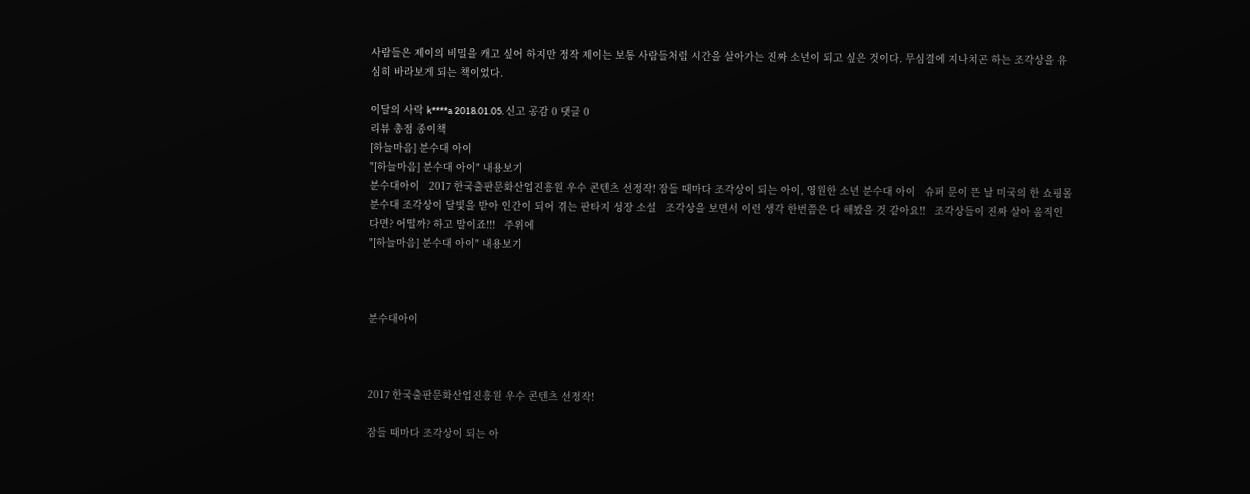사람들은 제이의 비밀을 캐고 싶어 하지만 정작 제이는 보통 사람들처럼 시간을 살아가는 진짜 소년이 되고 싶은 것이다. 무심결에 지나치곤 하는 조각상을 유심히 바라보게 되는 책이었다.

이달의 사락 k****a 2018.01.05. 신고 공감 0 댓글 0
리뷰 총점 종이책
[하늘마음] 분수대 아이
"[하늘마음] 분수대 아이" 내용보기
분수대아이   2017 한국출판문화산업진흥원 우수 콘텐츠 선정작! 잠들 때마다 조각상이 되는 아이, 영원한 소년 분수대 아이   슈퍼 문이 뜬 날 미국의 한 쇼핑몰 분수대 조각상이 달빛을 받아 인간이 되어 겪는 판타지 성장 소설   조각상을 보면서 이런 생각 한번쯤은 다 해봤을 것 같아요!!   조각상들이 진짜 살아 움직인다면? 어떨까? 하고 말이죠!!!   주위에
"[하늘마음] 분수대 아이" 내용보기



분수대아이



2017 한국출판문화산업진흥원 우수 콘텐츠 선정작!

잠들 때마다 조각상이 되는 아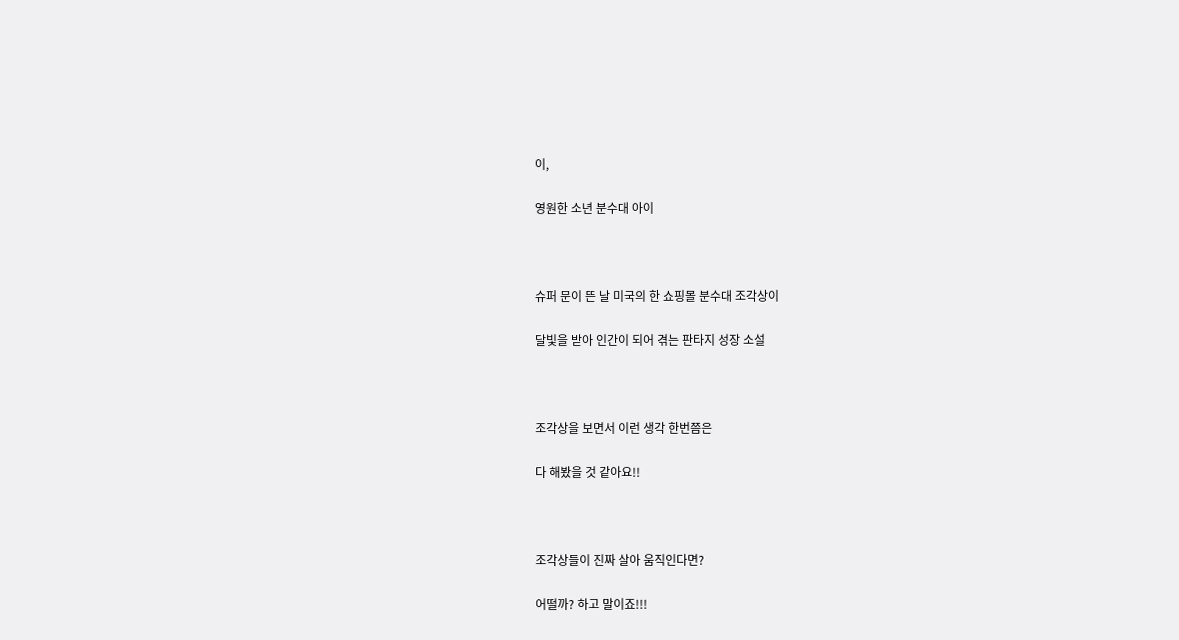이,

영원한 소년 분수대 아이



슈퍼 문이 뜬 날 미국의 한 쇼핑몰 분수대 조각상이

달빛을 받아 인간이 되어 겪는 판타지 성장 소설



조각상을 보면서 이런 생각 한번쯤은

다 해봤을 것 같아요!!



조각상들이 진짜 살아 움직인다면?

어떨까? 하고 말이죠!!!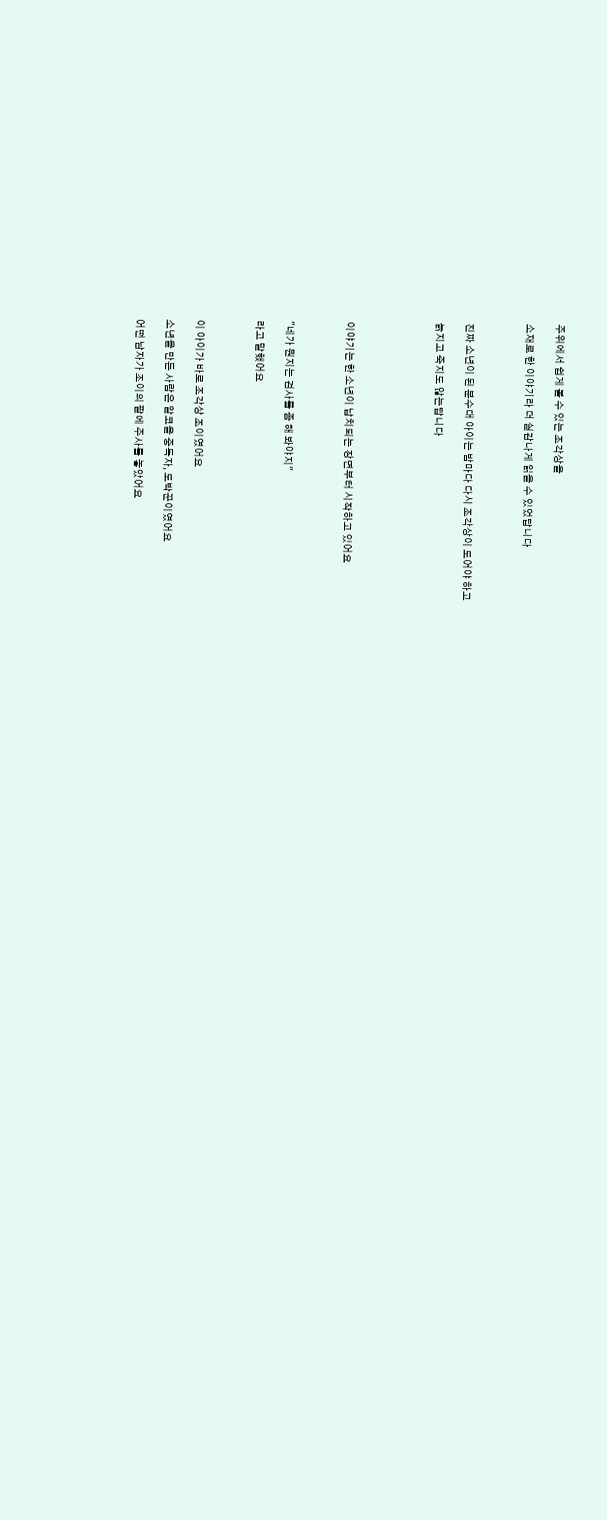주위에서 쉽게 볼 수 있는 조각상을

소재로 한 이야기라 더 실감나게 읽을 수 있었답니다



진짜 소년이 된 분수대 아이는 밤마다 다시 조각상이 도어야 하고

늙지고 죽지도 않는답니다





이야기는 한 소년이 납치되는 장면부터 시작하고 있어요



"네가 뭔지는 검사를 좀 해 봐야지"

라고 말했어요



이 아이가 바로 조각상 조이였어요

소년을 만든 사람은 알코올 중독자, 도박꾼이였어요

어떤 남자가 조이의 팔에 주사를 놓았어요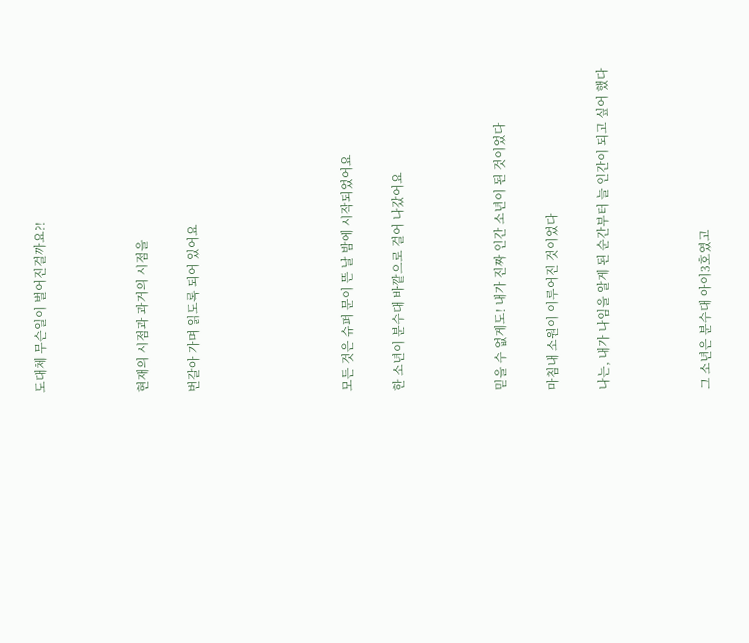도대체 무슨일이 벌어진걸까요?!



현재의 시점과 과거의 시점을

번갈아 가며 읽도록 되어 있어요





모든 것은 슈퍼 문이 뜬 날 밤에 시작되었어요

한 소년이 분수대 바깥으로 걸어 나갔어요



믿을 수 없게도! 내가 진짜 인간 소년이 된 것이었다

마침내 소원이 이루어진 것이었다

나는, 내가 나임을 알게 된 순간부터 늘 인간이 되고 싶어 했다



그 소년은 분수대 아이3호였고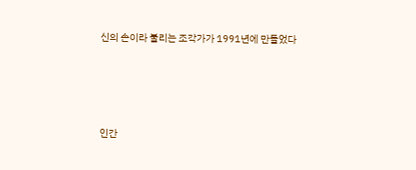신의 손이라 불리는 조각가가 1991년에 만들었다





인간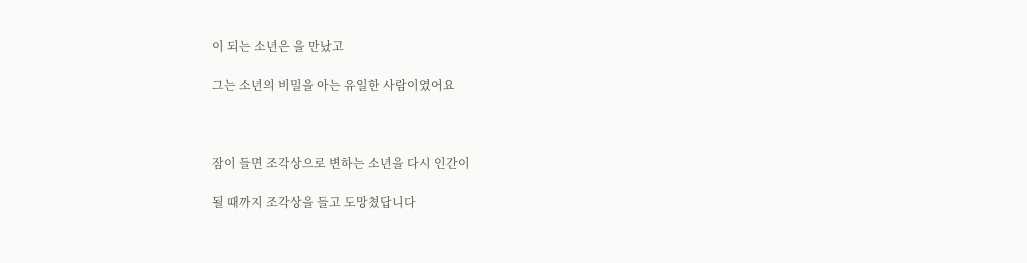이 되는 소년은 을 만났고

그는 소년의 비밀을 아는 유일한 사람이였어요



잠이 들면 조각상으로 변하는 소년을 다시 인간이

될 때까지 조각상을 들고 도망쳤답니다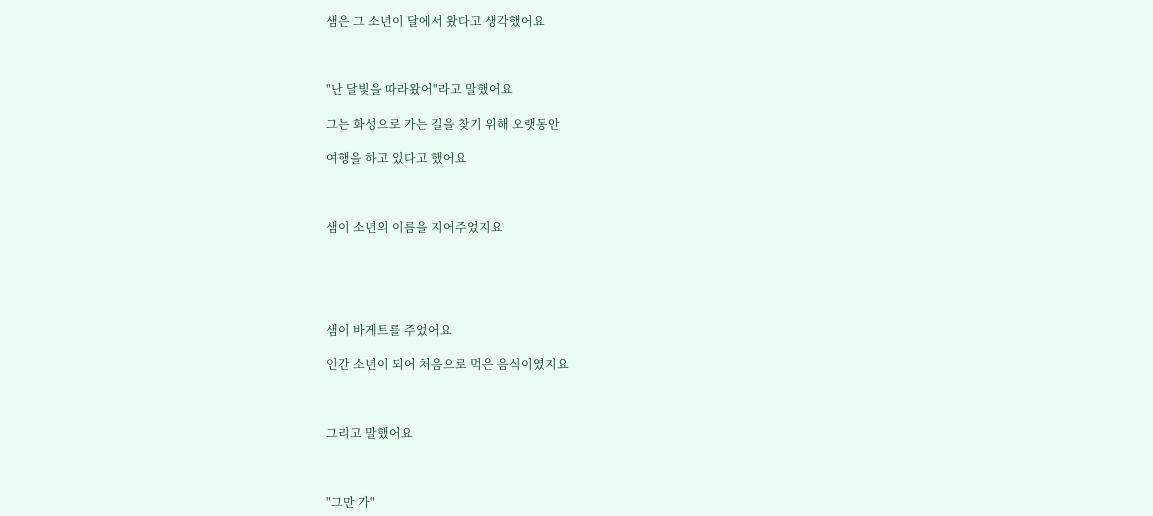샘은 그 소년이 달에서 왔다고 생각했어요



"난 달빛을 따라왔어"라고 말했어요

그는 화성으로 가는 길을 찾기 위해 오랫동안

여행을 하고 있다고 했어요



샘이 소년의 이름을 지어주었지요





샘이 바게트를 주었어요

인간 소년이 되어 처음으로 먹은 음식이였지요



그리고 말했어요



"그만 가"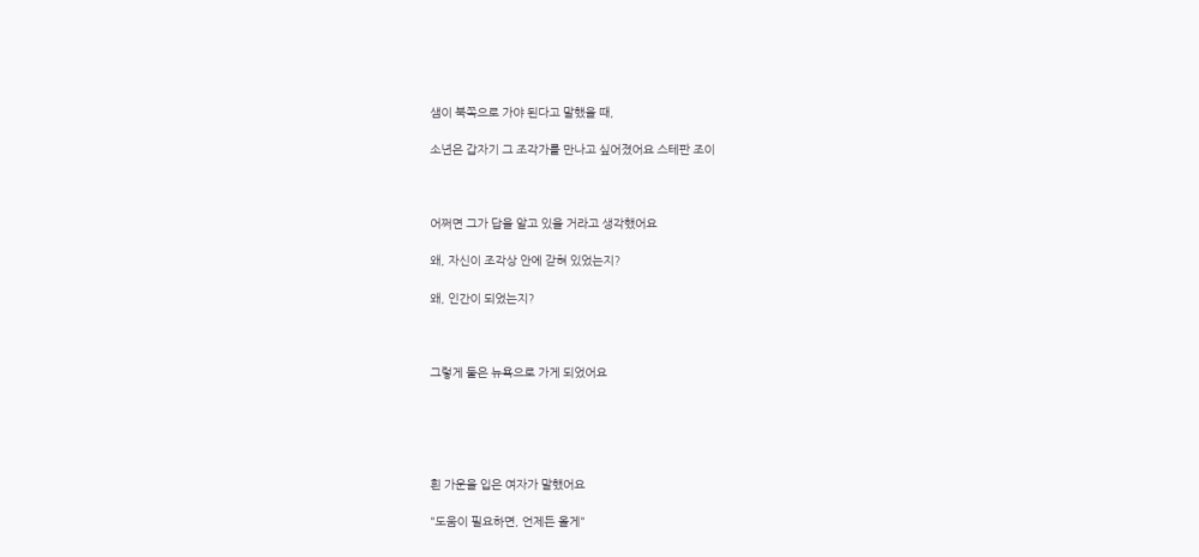샘이 북쪽으로 가야 된다고 말했을 때,

소년은 갑자기 그 조각가를 만나고 싶어졌어요 스테판 조이



어쩌면 그가 답을 알고 있을 거라고 생각했어요

왜, 자신이 조각상 안에 갇혀 있었는지?

왜, 인간이 되었는지?



그렇게 둘은 뉴욕으로 가게 되었어요





흰 가운을 입은 여자가 말했어요

"도움이 필요하면, 언제든 올게"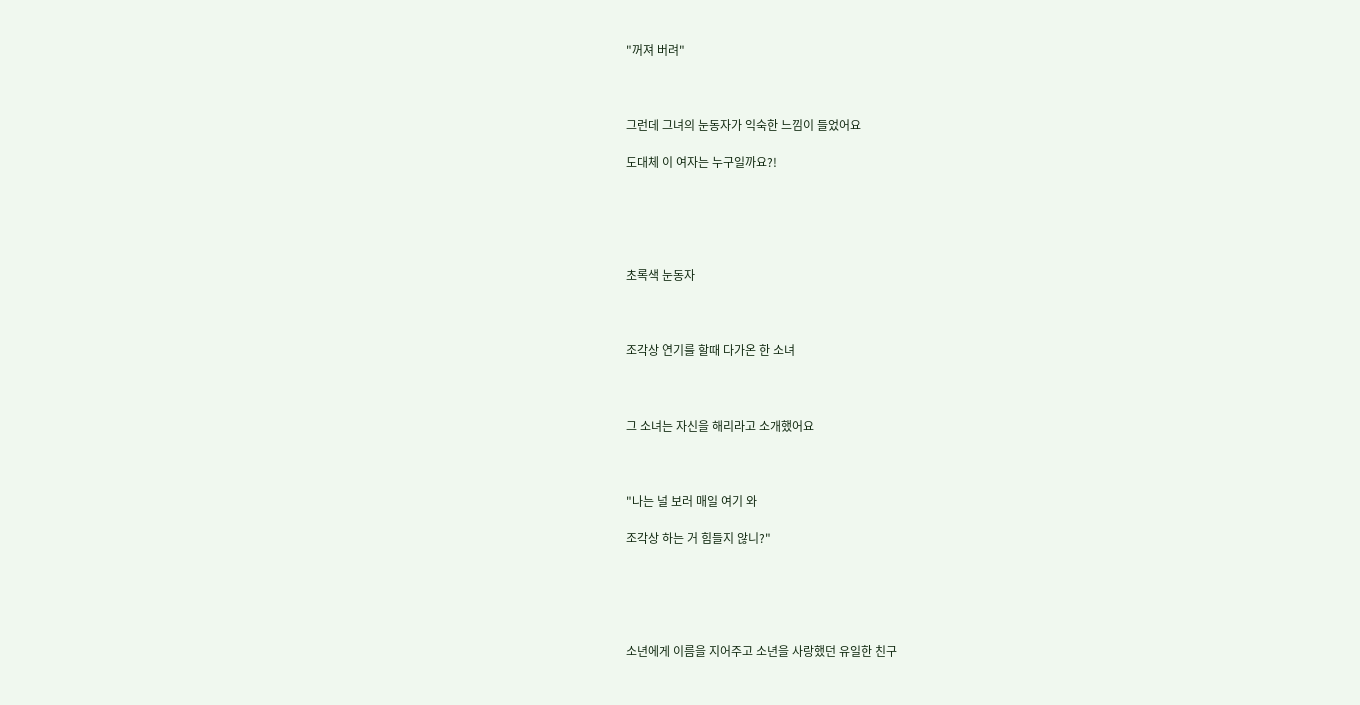"꺼져 버려"



그런데 그녀의 눈동자가 익숙한 느낌이 들었어요

도대체 이 여자는 누구일까요?!





초록색 눈동자



조각상 연기를 할때 다가온 한 소녀



그 소녀는 자신을 해리라고 소개했어요



"나는 널 보러 매일 여기 와

조각상 하는 거 힘들지 않니?"





소년에게 이름을 지어주고 소년을 사랑했던 유일한 친구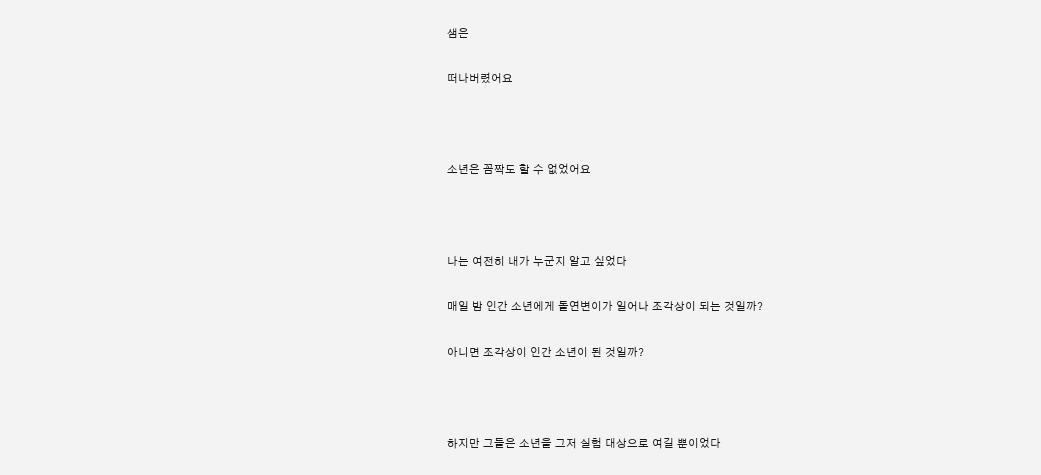샘은

떠나버렸어요



소년은 꼼짝도 할 수 없었어요



나는 여전히 내가 누군지 알고 싶었다

매일 밤 인간 소년에게 돌연변이가 일어나 조각상이 되는 것일까?

아니면 조각상이 인간 소년이 된 것일까?



하지만 그들은 소년을 그저 실험 대상으로 여길 뿐이었다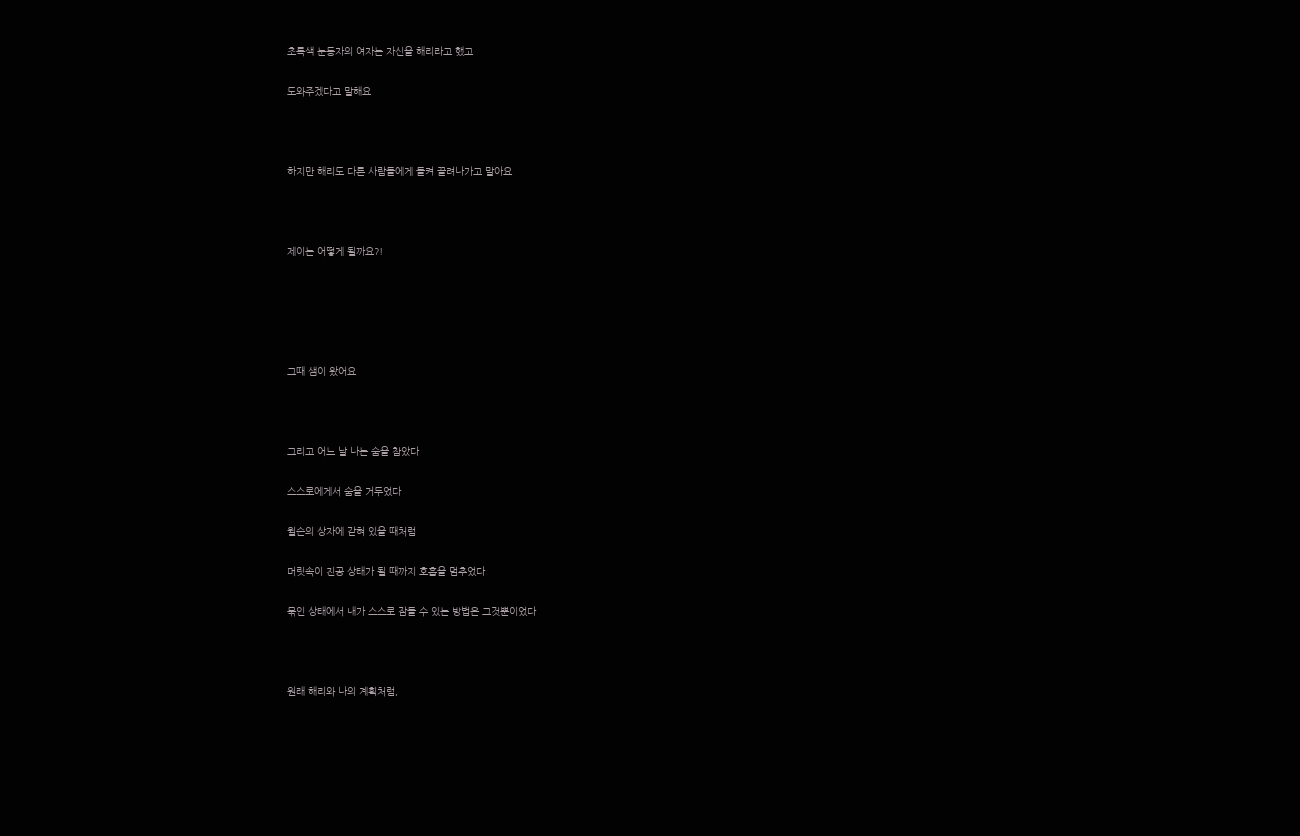초록색 눈동자의 여자는 자신을 해리라고 했고

도와주겠다고 말해요



하지만 해리도 다른 사람들에게 들켜 끌려나가고 말아요



제이는 어떻게 될까요?!





그때 샘이 왔어요



그리고 어느 날 나는 숨을 참았다

스스로에게서 숨을 거두었다

윌슨의 상자에 갇혀 있을 때처럼

머릿속이 진공 상태가 될 때까지 호흡을 멈추었다

묶인 상태에서 내가 스스로 잠들 수 있는 방법은 그것뿐이었다



원래 해리와 나의 계획처럼,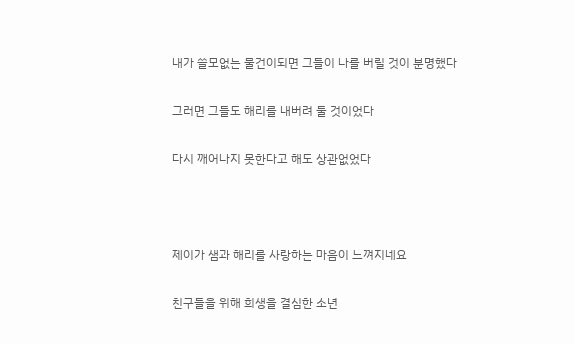내가 쓸모없는 물건이되면 그들이 나를 버릴 것이 분명했다

그러면 그들도 해리를 내버려 둘 것이었다

다시 깨어나지 못한다고 해도 상관없었다



제이가 샘과 해리를 사랑하는 마음이 느껴지네요

친구들을 위해 희생을 결심한 소년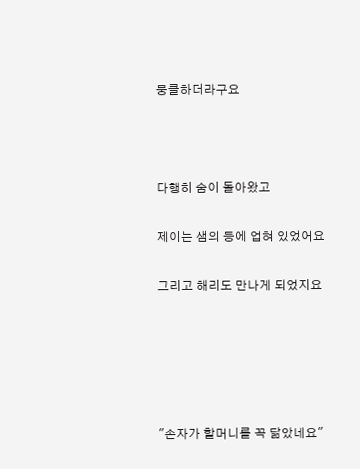뭉클하더라구요



다행히 숨이 돌아왔고

제이는 샘의 등에 업혀 있었어요

그리고 해리도 만나게 되었지요





"손자가 할머니를 꼭 닮았네요"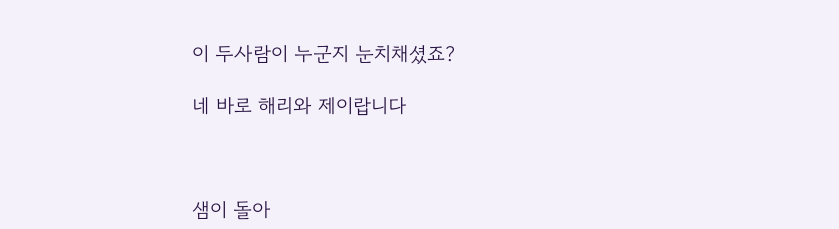이 두사람이 누군지 눈치채셨죠?

네 바로 해리와 제이랍니다



샘이 돌아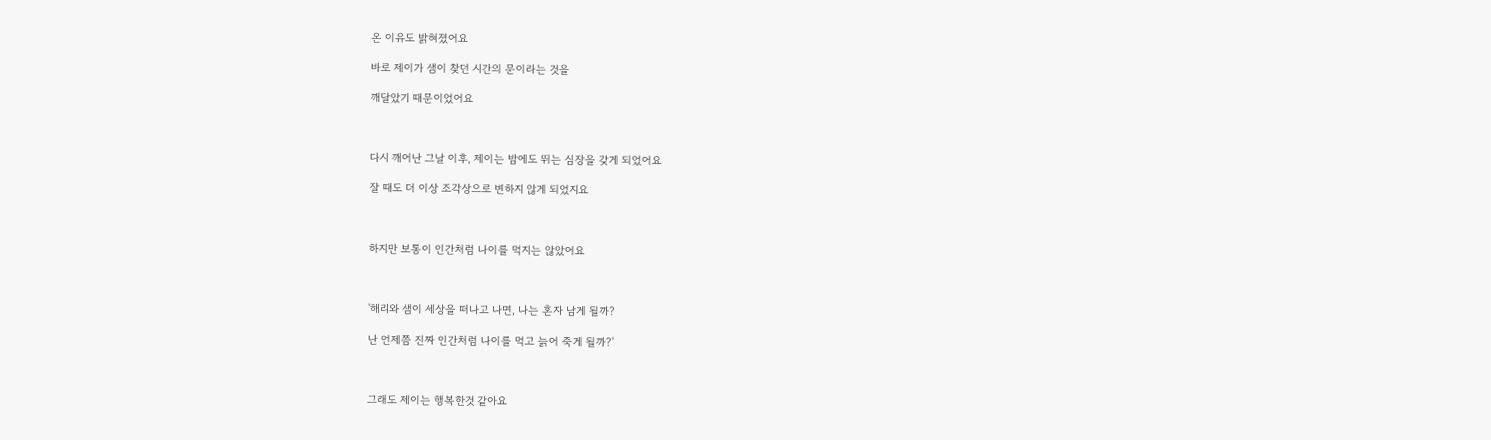온 이유도 밝혀졌어요

바로 제이가 샘이 찾던 시간의 문이라는 것을

깨달았기 때문이었어요



다시 깨어난 그날 이후, 제이는 밤에도 뛰는 심장을 갖게 되었어요

잘 때도 더 이상 조각상으로 변하지 않게 되었지요



하지만 보통이 인간처럼 나이를 먹지는 않았어요



'해리와 샘이 세상을 떠나고 나면, 나는 혼자 남게 될까?

난 언제쯤 진짜 인간처럼 나이를 먹고 늙어 죽게 될까?'



그래도 제이는 행복한것 같아요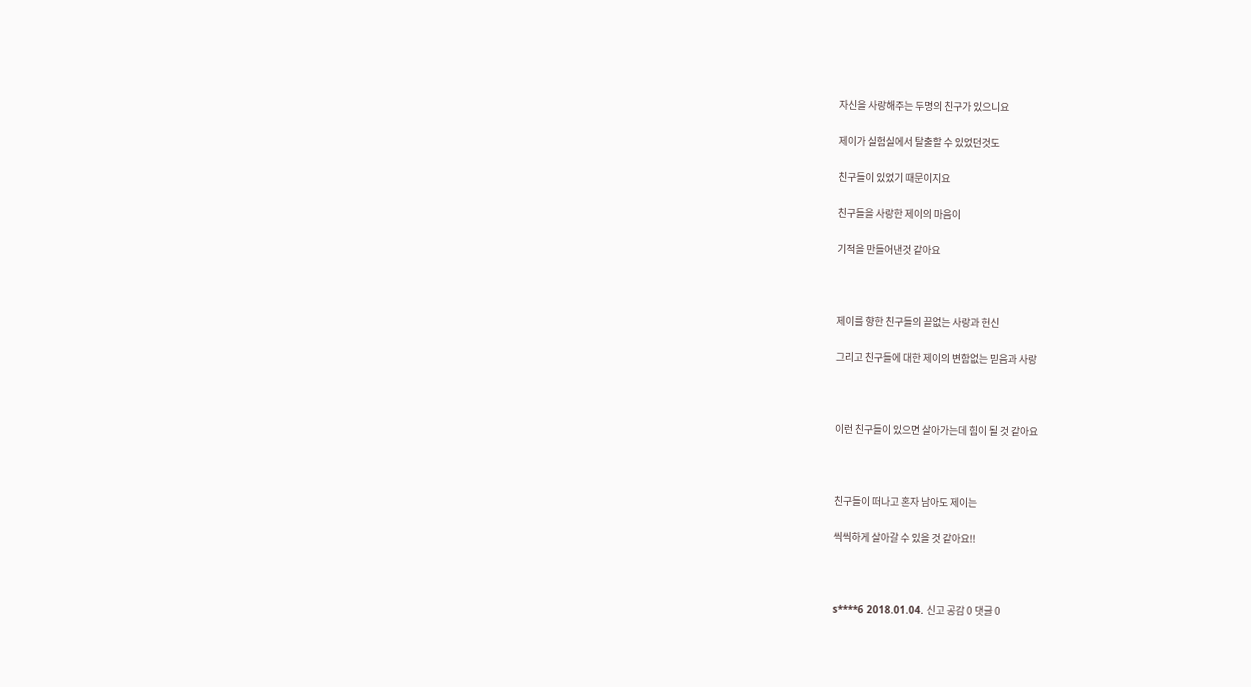자신을 사랑해주는 두명의 친구가 있으니요

제이가 실험실에서 탈출할 수 있었던것도

친구들이 있었기 때문이지요

친구들을 사랑한 제이의 마음이

기적을 만들어낸것 같아요



제이를 향한 친구들의 끝없는 사랑과 헌신

그리고 친구들에 대한 제이의 변함없는 믿음과 사랑



이런 친구들이 있으면 살아가는데 힘이 될 것 같아요



친구들이 떠나고 혼자 남아도 제이는

씩씩하게 살아갈 수 있을 것 같아요!!



s****6 2018.01.04. 신고 공감 0 댓글 0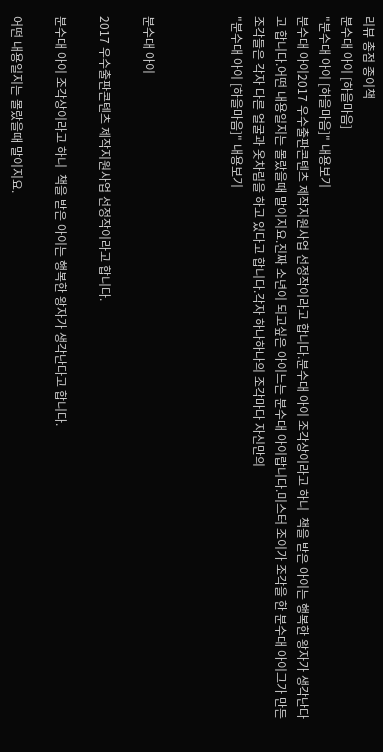리뷰 총점 종이책
분수대 아이 [하을마음]
"분수대 아이 [하을마음]" 내용보기
분수대 아이2017 우수출판콘텐츠 제작지원사업 선정작이라고 합니다.분수대 아이 조각상이라고 하니  책을 받은 아이는 행복한 왕자가 생각난다고 합니다.어떤 내용일지는 몰랐을때 말이지요.진짜 소년이 되고싶은 아이느는 분수대 아이랍니다.미스터 조이가 조각을 한 분수대 아이그가 만든 조각들은 각자 다른 얼굴과 옷차림을 하고 있다고 합니다.각자 하나하나의 조각마다 자신만의
"분수대 아이 [하을마음]" 내용보기



분수대 아이

2017 우수출판콘텐츠 제작지원사업 선정작이라고 합니다.

분수대 아이 조각상이라고 하니  책을 받은 아이는 행복한 왕자가 생각난다고 합니다.

어떤 내용일지는 몰랐을때 말이지요.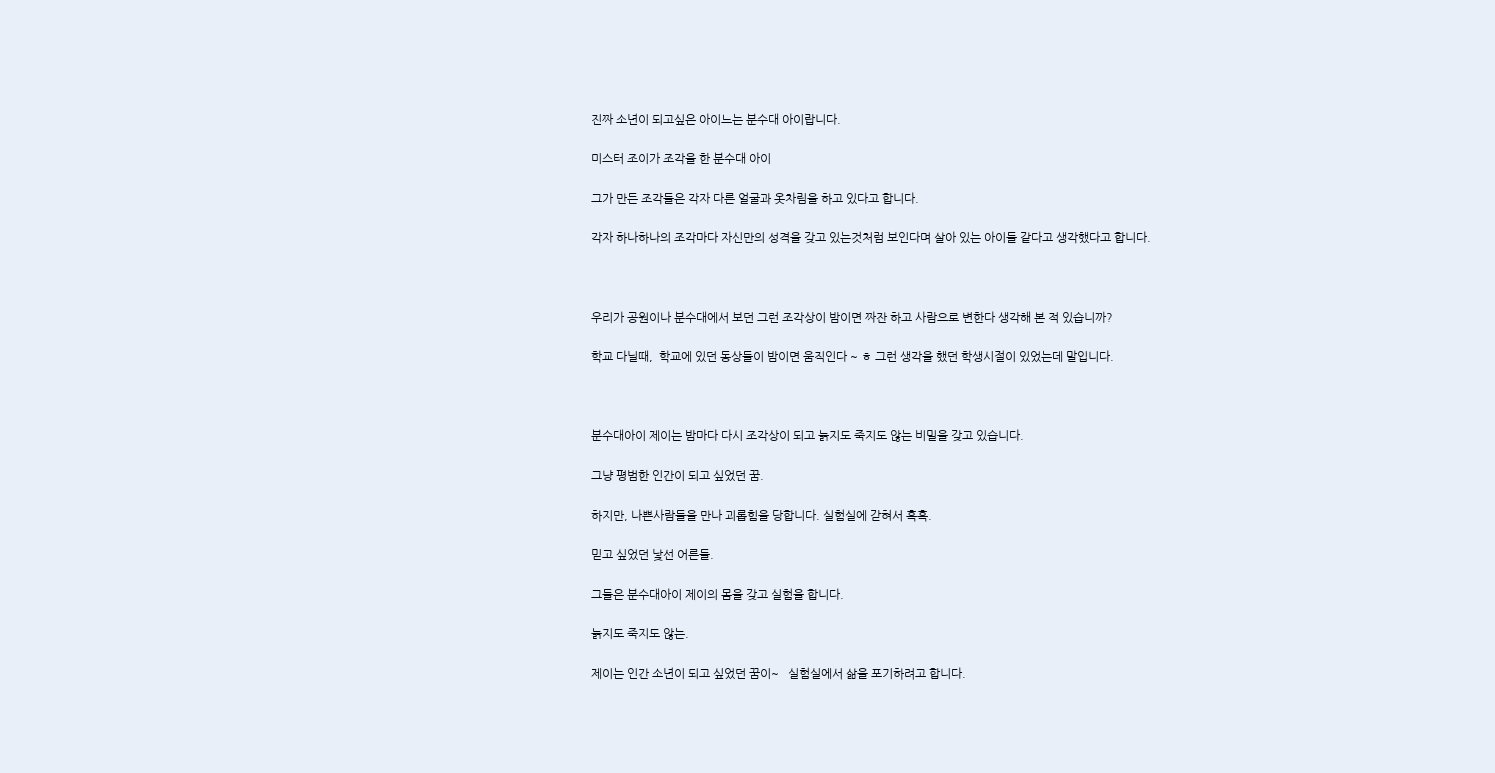진짜 소년이 되고싶은 아이느는 분수대 아이랍니다.

미스터 조이가 조각을 한 분수대 아이

그가 만든 조각들은 각자 다른 얼굴과 옷차림을 하고 있다고 합니다.

각자 하나하나의 조각마다 자신만의 성격을 갖고 있는것처럼 보인다며 살아 있는 아이들 같다고 생각했다고 합니다.



우리가 공원이나 분수대에서 보던 그런 조각상이 밤이면 짜잔 하고 사람으로 변한다 생각해 본 적 있습니까?

학교 다닐때,  학교에 있던 동상들이 밤이면 움직인다 ~ ㅎ 그런 생각을 했던 학생시절이 있었는데 말입니다.



분수대아이 제이는 밤마다 다시 조각상이 되고 늙지도 죽지도 않는 비밀을 갖고 있습니다.

그냥 평범한 인간이 되고 싶었던 꿈.

하지만, 나쁜사람들을 만나 괴롭힘을 당합니다. 실험실에 갇혀서 흑흑.

믿고 싶었던 낯선 어른들.

그들은 분수대아이 제이의 몸을 갖고 실험을 합니다.

늙지도 죽지도 않는.

제이는 인간 소년이 되고 싶었던 꿈이~   실험실에서 삶을 포기하려고 합니다.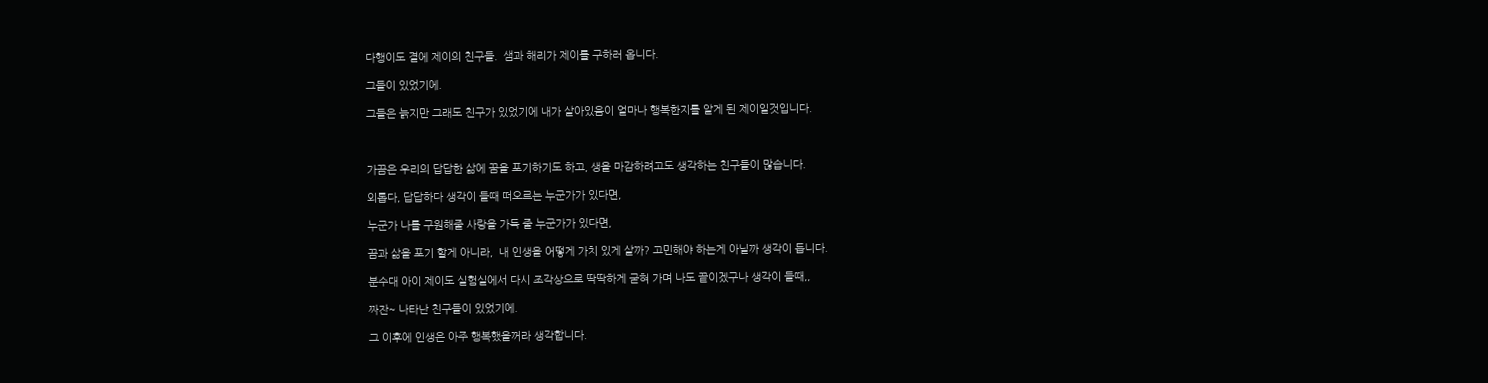다행이도 곁에 제이의 친구들.  샘과 해리가 제이를 구하러 옵니다.

그들이 있었기에.

그들은 늙지만 그래도 친구가 있었기에 내가 살아있음이 얼마나 행복한지를 알게 된 제이일것입니다.



가끔은 우리의 답답한 삶에 꿈을 포기하기도 하고, 생을 마감하려고도 생각하는 친구들이 많습니다.

외롭다, 답답하다 생각이 들때 떠오르는 누군가가 있다면,

누군가 나를 구원해줄 사랑을 가득 줄 누군가가 있다면,

끔과 삶을 포기 할게 아니라,  내 인생을 어떻게 가치 있게 살까? 고민해야 하는게 아닐까 생각이 듭니다.

분수대 아이 제이도 실험실에서 다시 조각상으로 딱딱하게 굳혀 가며 나도 끝이겠구나 생각이 들때,,

짜잔~ 나타난 친구들이 있었기에.

그 이후에 인생은 아주 행복했을꺼라 생각합니다.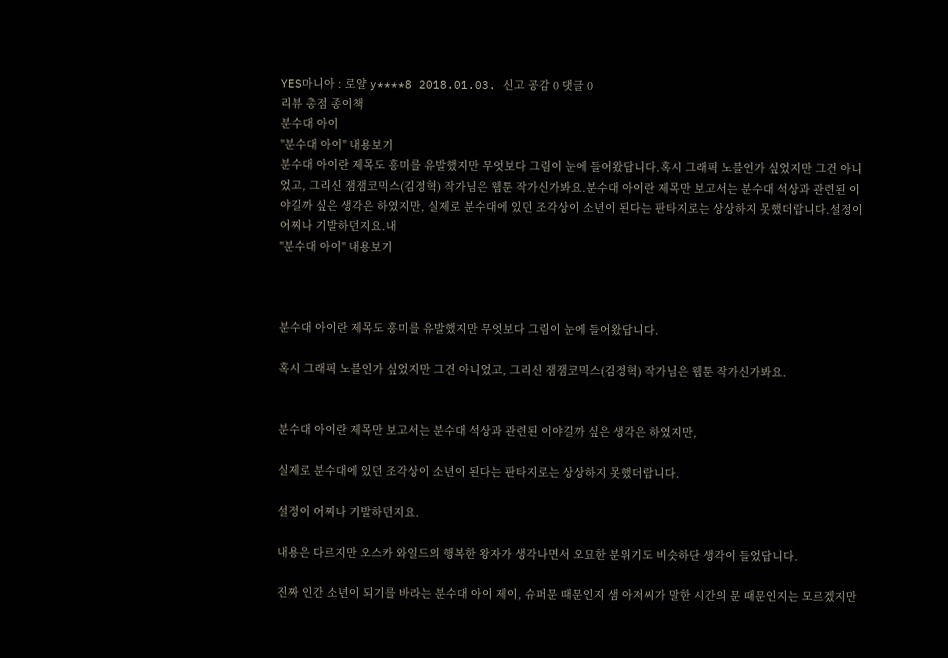YES마니아 : 로얄 y****8 2018.01.03. 신고 공감 0 댓글 0
리뷰 총점 종이책
분수대 아이
"분수대 아이" 내용보기
분수대 아이란 제목도 흥미를 유발했지만 무엇보다 그림이 눈에 들어왔답니다.혹시 그래픽 노블인가 싶었지만 그건 아니었고, 그리신 잼잼코믹스(김정혁) 작가님은 웹툰 작가신가봐요.분수대 아이란 제목만 보고서는 분수대 석상과 관련된 이야길까 싶은 생각은 하였지만, 실제로 분수대에 있던 조각상이 소년이 된다는 판타지로는 상상하지 못했더랍니다.설정이 어찌나 기발하던지요.내
"분수대 아이" 내용보기



분수대 아이란 제목도 흥미를 유발했지만 무엇보다 그림이 눈에 들어왔답니다.

혹시 그래픽 노블인가 싶었지만 그건 아니었고, 그리신 잼잼코믹스(김정혁) 작가님은 웹툰 작가신가봐요.


분수대 아이란 제목만 보고서는 분수대 석상과 관련된 이야길까 싶은 생각은 하였지만,

실제로 분수대에 있던 조각상이 소년이 된다는 판타지로는 상상하지 못했더랍니다.

설정이 어찌나 기발하던지요.

내용은 다르지만 오스카 와일드의 행복한 왕자가 생각나면서 오묘한 분위기도 비슷하단 생각이 들었답니다.

진짜 인간 소년이 되기를 바라는 분수대 아이 제이, 슈퍼문 때문인지 샘 아저씨가 말한 시간의 문 때문인지는 모르겠지만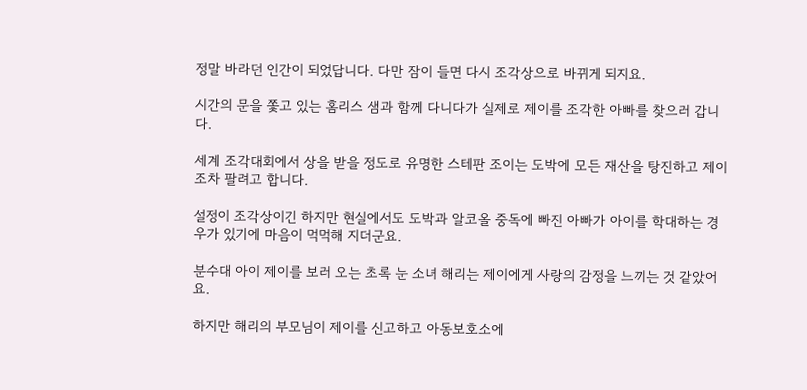정말 바라던 인간이 되었답니다. 다만 잠이 들면 다시 조각상으로 바뀌게 되지요.

시간의 문을 쫓고 있는 홈리스 샘과 함께 다니다가 실제로 제이를 조각한 아빠를 찾으러 갑니다.

세계 조각대회에서 상을 받을 정도로 유명한 스테판 조이는 도박에 모든 재산을 탕진하고 제이조차 팔려고 합니다.

설정이 조각상이긴 하지만 현실에서도 도박과 알코올 중독에 빠진 아빠가 아이를 학대하는 경우가 있기에 마음이 먹먹해 지더군요.

분수대 아이 제이를 보러 오는 초록 눈 소녀 해리는 제이에게 사랑의 감정을 느끼는 것 같았어요.

하지만 해리의 부모님이 제이를 신고하고 아동보호소에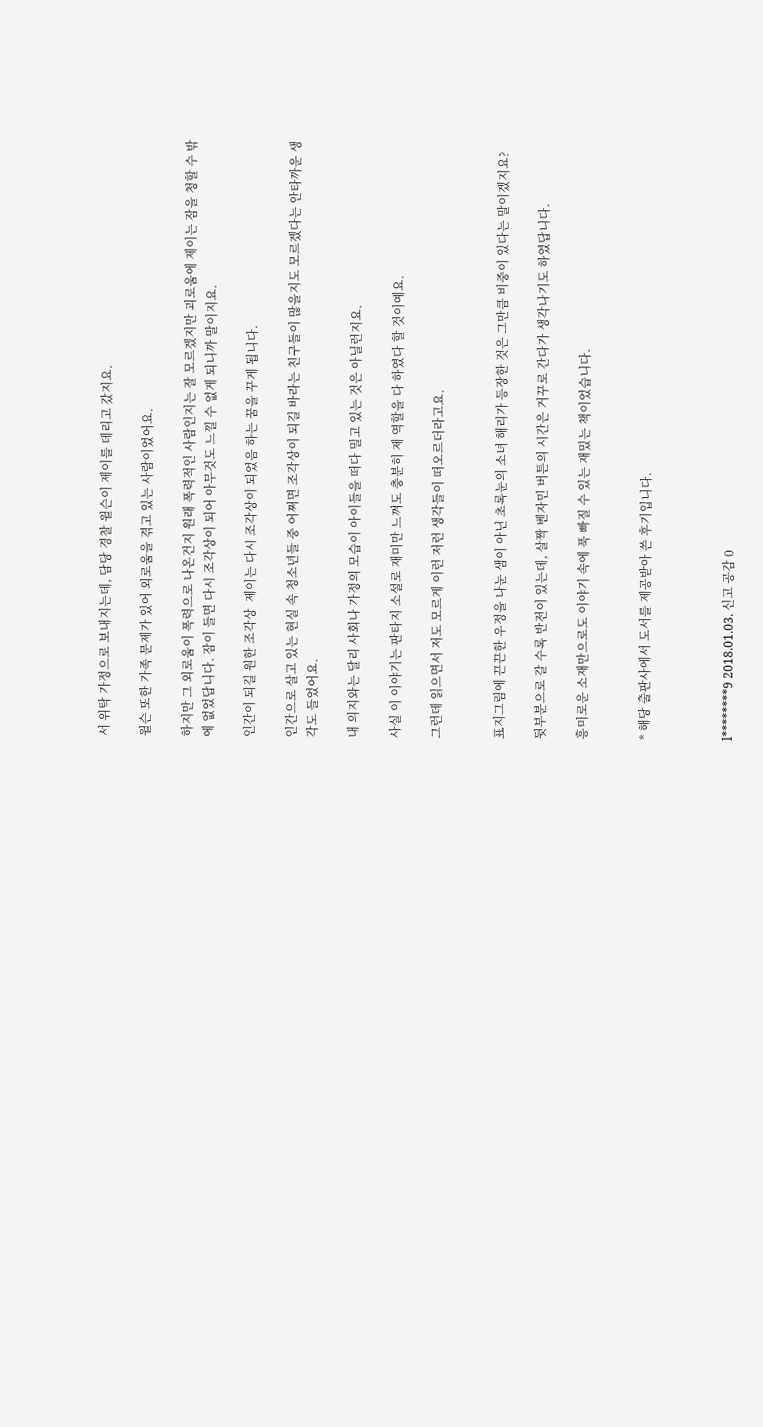서 위탁 가정으로 보내지는데, 담당 경찰 윌슨이 제이를 데리고 갔지요.

윌슨 또한 가족 문제가 있어 외로움을 겪고 있는 사람이었어요.

하지만 그 외로움이 폭력으로 나온건지 원래 폭력적인 사람인지는 잘 모르겠지만 괴로움에 제이는 잠을 청할 수 밖에 없었답니다. 잠이 들면 다시 조각상이 되어 아무것도 느낄 수 없게 되니까 말이지요.

인간이 되길 원한 조각상  제이는 다시 조각상이 되었음 하는 꿈을 꾸게 됩니다.

인간으로 살고 있는 현실 속 청소년들 중 어쩌면 조각상이 되길 바라는 친구들이 많을지도 모르겠다는 안타까운 생각도 들었어요.

내 의지와는 달리 사회나 가정의 모습이 아이들을 떠다 밀고 있는 것은 아닐런지요.

사실 이 이야기는 판타지 소설로 재미만 느껴도 충분히 제 역할을 다 하였다 할 것이예요.

그런데 읽으면서 저도 모르게 이런 저런 생각들이 떠오르더라고요.


표지그림에 끈끈한 우정을 나눈 샘이 아닌 초록눈의 소녀 해리가 등장한 것은 그만큼 비중이 있다는 말이겠지요?

뒷부분으로 갈 수록 반전이 있는데, 살짝 벤자민 버튼의 시간은 거꾸로 간다가 생각나기도 하였답니다.

흥미로운 소재만으로도 이야기 속에 푹 빠질 수 있는 재밌는 책이었습니다.


* 해당 출판사에서 도서를 제공받아 쓴 후기입니다.



l********9 2018.01.03. 신고 공감 0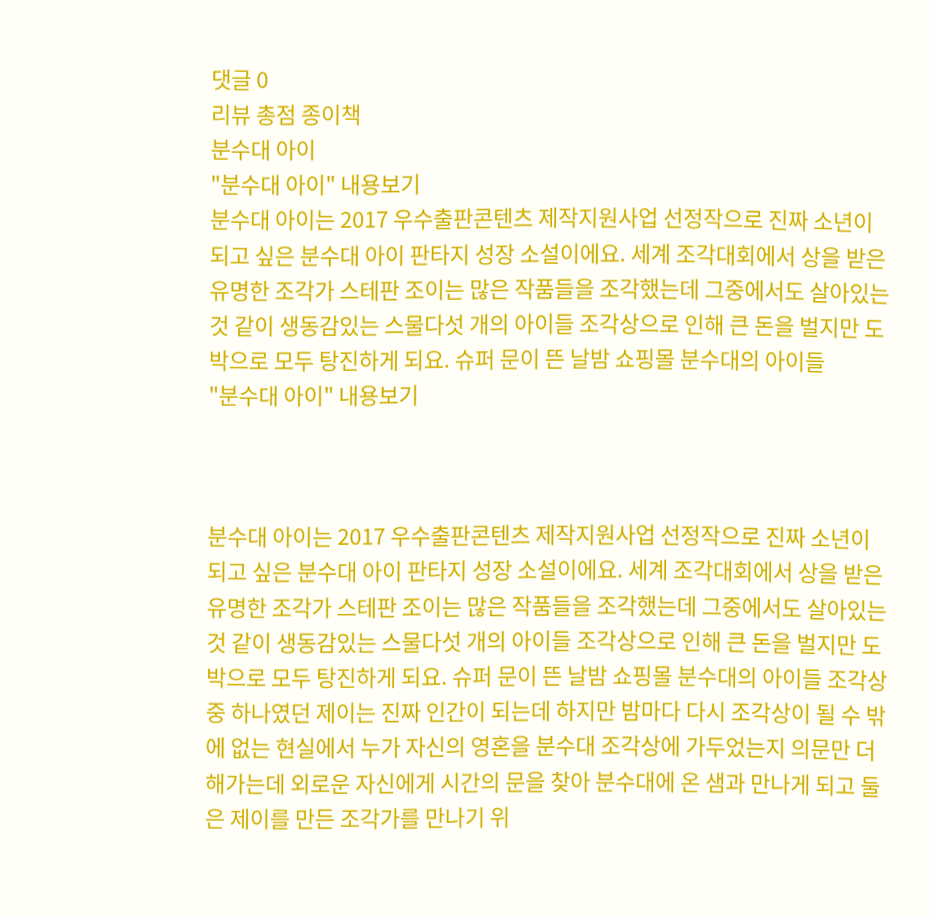댓글 0
리뷰 총점 종이책
분수대 아이
"분수대 아이" 내용보기
분수대 아이는 2017 우수출판콘텐츠 제작지원사업 선정작으로 진짜 소년이 되고 싶은 분수대 아이 판타지 성장 소설이에요. 세계 조각대회에서 상을 받은 유명한 조각가 스테판 조이는 많은 작품들을 조각했는데 그중에서도 살아있는것 같이 생동감있는 스물다섯 개의 아이들 조각상으로 인해 큰 돈을 벌지만 도박으로 모두 탕진하게 되요. 슈퍼 문이 뜬 날밤 쇼핑몰 분수대의 아이들
"분수대 아이" 내용보기



분수대 아이는 2017 우수출판콘텐츠 제작지원사업 선정작으로 진짜 소년이 되고 싶은 분수대 아이 판타지 성장 소설이에요. 세계 조각대회에서 상을 받은 유명한 조각가 스테판 조이는 많은 작품들을 조각했는데 그중에서도 살아있는것 같이 생동감있는 스물다섯 개의 아이들 조각상으로 인해 큰 돈을 벌지만 도박으로 모두 탕진하게 되요. 슈퍼 문이 뜬 날밤 쇼핑몰 분수대의 아이들 조각상중 하나였던 제이는 진짜 인간이 되는데 하지만 밤마다 다시 조각상이 될 수 밖에 없는 현실에서 누가 자신의 영혼을 분수대 조각상에 가두었는지 의문만 더해가는데 외로운 자신에게 시간의 문을 찾아 분수대에 온 샘과 만나게 되고 둘은 제이를 만든 조각가를 만나기 위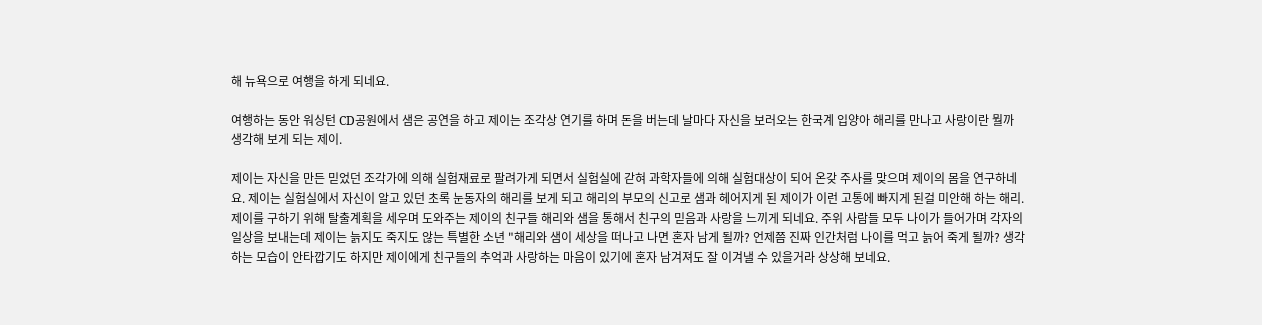해 뉴욕으로 여행을 하게 되네요.

여행하는 동안 워싱턴 CD공원에서 샘은 공연을 하고 제이는 조각상 연기를 하며 돈을 버는데 날마다 자신을 보러오는 한국계 입양아 해리를 만나고 사랑이란 뭘까 생각해 보게 되는 제이.

제이는 자신을 만든 믿었던 조각가에 의해 실험재료로 팔려가게 되면서 실험실에 갇혀 과학자들에 의해 실험대상이 되어 온갖 주사를 맞으며 제이의 몸을 연구하네요. 제이는 실험실에서 자신이 알고 있던 초록 눈동자의 해리를 보게 되고 해리의 부모의 신고로 샘과 헤어지게 된 제이가 이런 고통에 빠지게 된걸 미안해 하는 해리. 제이를 구하기 위해 탈출계획을 세우며 도와주는 제이의 친구들 해리와 샘을 통해서 친구의 믿음과 사랑을 느끼게 되네요. 주위 사람들 모두 나이가 들어가며 각자의 일상을 보내는데 제이는 늙지도 죽지도 않는 특별한 소년 "해리와 샘이 세상을 떠나고 나면 혼자 남게 될까? 언제쯤 진짜 인간처럼 나이를 먹고 늙어 죽게 될까? 생각하는 모습이 안타깝기도 하지만 제이에게 친구들의 추억과 사랑하는 마음이 있기에 혼자 남겨져도 잘 이겨낼 수 있을거라 상상해 보네요.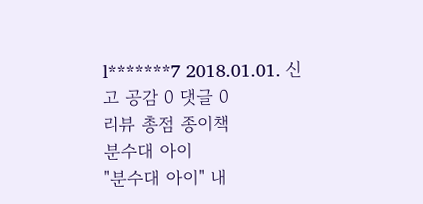l*******7 2018.01.01. 신고 공감 0 댓글 0
리뷰 총점 종이책
분수대 아이
"분수대 아이" 내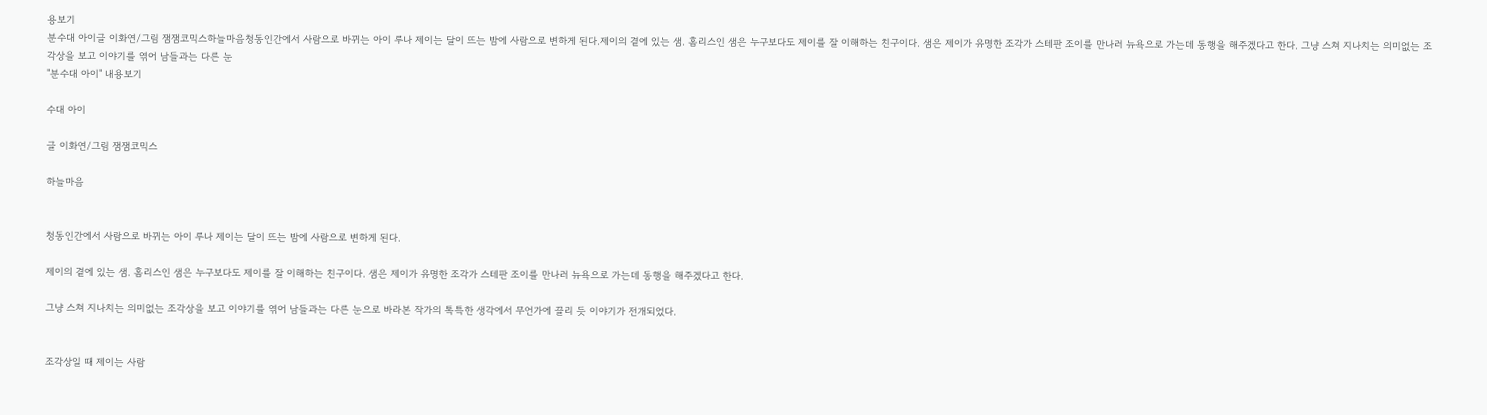용보기
분수대 아이글 이화연/그림 잼잼코믹스하늘마음청동인간에서 사람으로 바뀌는 아이 루나 제이는 달이 뜨는 밤에 사람으로 변하게 된다.제이의 곁에 있는 샘. 홈리스인 샘은 누구보다도 제이를 잘 이해하는 친구이다. 샘은 제이가 유명한 조각가 스테판 조이를 만나러 뉴욕으로 가는데 동행을 해주겠다고 한다. 그냥 스쳐 지나치는 의미없는 조각상을 보고 이야기를 엮어 남들과는 다른 눈
"분수대 아이" 내용보기

수대 아이

글 이화연/그림 잼잼코믹스

하늘마음


청동인간에서 사람으로 바뀌는 아이 루나 제이는 달이 뜨는 밤에 사람으로 변하게 된다.

제이의 곁에 있는 샘. 홈리스인 샘은 누구보다도 제이를 잘 이해하는 친구이다. 샘은 제이가 유명한 조각가 스테판 조이를 만나러 뉴욕으로 가는데 동행을 해주겠다고 한다.

그냥 스쳐 지나치는 의미없는 조각상을 보고 이야기를 엮어 남들과는 다른 눈으로 바라본 작가의 톡특한 생각에서 무언가에 끌리 듯 이야기가 전개되었다.


조각상일 때 제이는 사람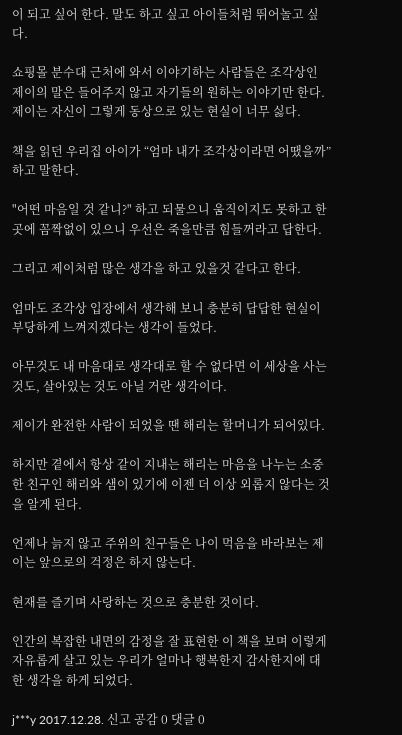이 되고 싶어 한다. 말도 하고 싶고 아이들처럼 뛰어놀고 싶다.

쇼핑몰 분수대 근처에 와서 이야기하는 사람들은 조각상인 제이의 말은 들어주지 않고 자기들의 원하는 이야기만 한다. 제이는 자신이 그렇게 동상으로 있는 현실이 너무 싫다.

책을 읽던 우리집 아이가 “엄마 내가 조각상이라면 어땠을까” 하고 말한다.

"어떤 마음일 것 같니?" 하고 되물으니 움직이지도 못하고 한 곳에 꼼짝없이 있으니 우선은 죽을만큼 힘들꺼라고 답한다.

그리고 제이처럼 많은 생각을 하고 있을것 같다고 한다.

엄마도 조각상 입장에서 생각해 보니 충분히 답답한 현실이 부당하게 느껴지겠다는 생각이 들었다.

아무것도 내 마음대로 생각대로 할 수 없다면 이 세상을 사는 것도, 살아있는 것도 아닐 거란 생각이다.

제이가 완전한 사람이 되었을 땐 해리는 할머니가 되어있다.

하지만 곁에서 항상 같이 지내는 해리는 마음을 나누는 소중한 친구인 해리와 샘이 있기에 이젠 더 이상 외롭지 않다는 것을 알게 된다.

언제나 늙지 않고 주위의 친구들은 나이 먹음을 바라보는 제이는 앞으로의 걱정은 하지 않는다.

현재를 즐기며 사랑하는 것으로 충분한 것이다.

인간의 복잡한 내면의 감정을 잘 표현한 이 책을 보며 이렇게 자유롭게 살고 있는 우리가 얼마나 행복한지 감사한지에 대한 생각을 하게 되었다.

j***y 2017.12.28. 신고 공감 0 댓글 0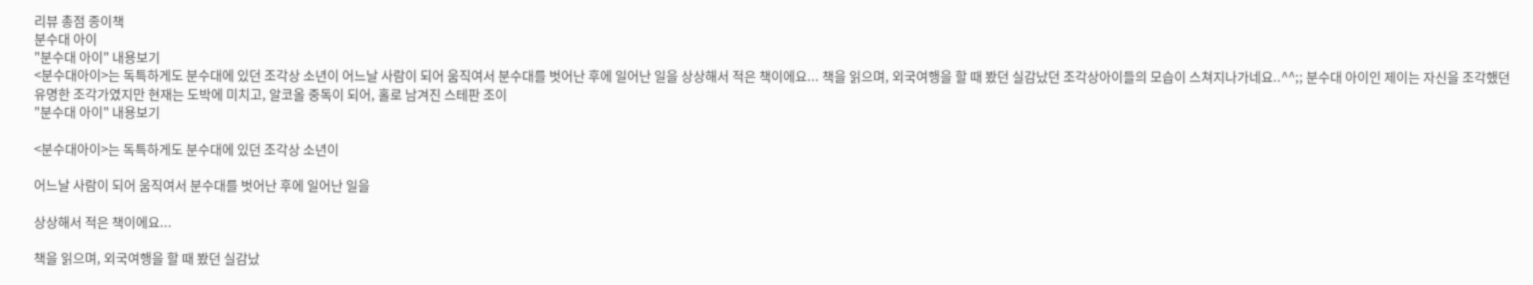리뷰 총점 종이책
분수대 아이
"분수대 아이" 내용보기
<분수대아이>는 독특하게도 분수대에 있던 조각상 소년이 어느날 사람이 되어 움직여서 분수대를 벗어난 후에 일어난 일을 상상해서 적은 책이에요... 책을 읽으며, 외국여행을 할 때 봤던 실감났던 조각상아이들의 모습이 스쳐지나가네요..^^;; 분수대 아이인 제이는 자신을 조각했던 유명한 조각가였지만 현재는 도박에 미치고, 알코올 중독이 되어, 홀로 남겨진 스테판 조이
"분수대 아이" 내용보기

<분수대아이>는 독특하게도 분수대에 있던 조각상 소년이

어느날 사람이 되어 움직여서 분수대를 벗어난 후에 일어난 일을

상상해서 적은 책이에요...

책을 읽으며, 외국여행을 할 때 봤던 실감났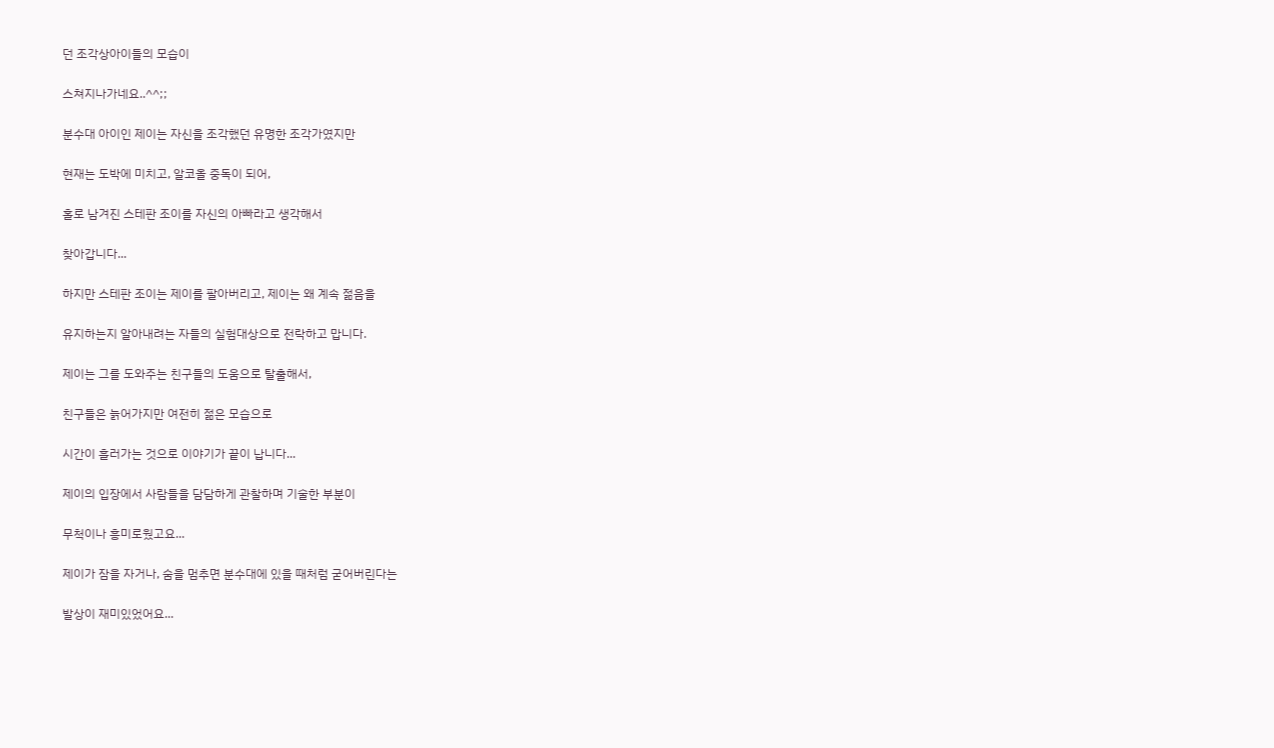던 조각상아이들의 모습이

스쳐지나가네요..^^;;

분수대 아이인 제이는 자신을 조각했던 유명한 조각가였지만

현재는 도박에 미치고, 알코올 중독이 되어,

홀로 남겨진 스테판 조이를 자신의 아빠라고 생각해서

찾아갑니다...

하지만 스테판 조이는 제이를 팔아버리고, 제이는 왜 계속 젊음을

유지하는지 알아내려는 자들의 실험대상으로 전락하고 맙니다.

제이는 그를 도와주는 친구들의 도움으로 탈출해서,

친구들은 늙어가지만 여전히 젊은 모습으로

시간이 흘러가는 것으로 이야기가 끝이 납니다...

제이의 입장에서 사람들을 담담하게 관찰하며 기술한 부분이

무척이나 흥미로웠고요...

제이가 잠을 자거나, 숨을 멈추면 분수대에 있을 때처럼 굳어버린다는

발상이 재미있었어요...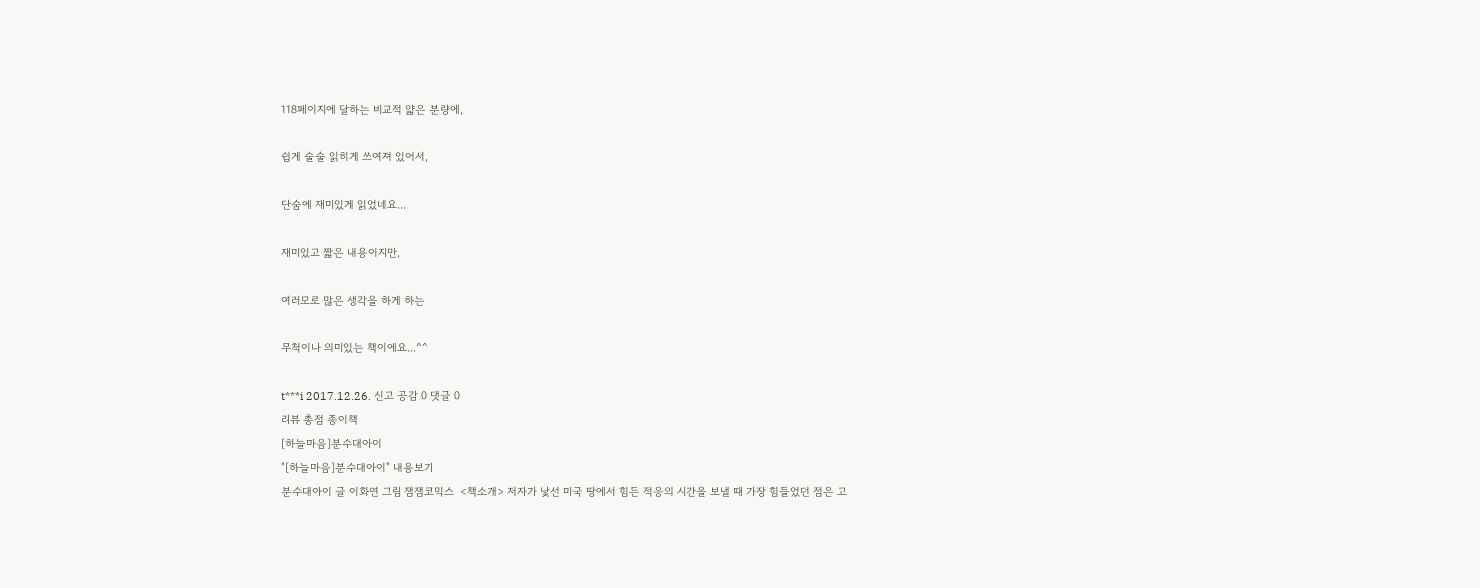118페이지에 달하는 비교적 얇은 분량에,

쉽게 술술 읽히게 쓰여져 있어서,

단숨에 재미있게 읽었네요...

재미있고 짧은 내용이지만,

여러모로 많은 생각을 하게 하는

무척이나 의미있는 책이에요...^^

t***i 2017.12.26. 신고 공감 0 댓글 0
리뷰 총점 종이책
[하늘마음]분수대아이
"[하늘마음]분수대아이" 내용보기
분수대아이 글 이화연 그림 잼잼코믹스  <책소개> 저자가 낯선 미국 땅에서 힘든 적응의 시간을 보낼 때 가장 힘들었던 점은 고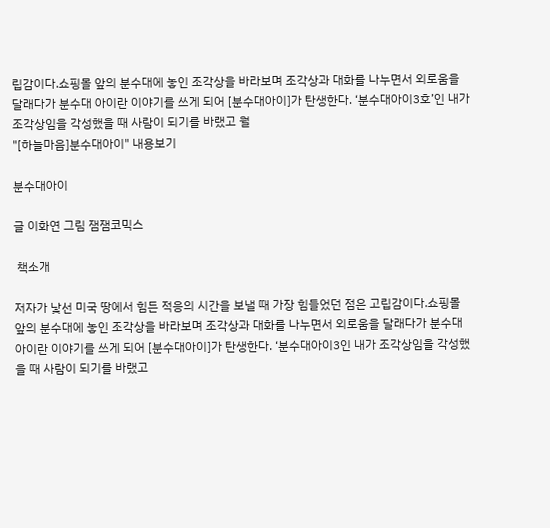립감이다.쇼핑몰 앞의 분수대에 놓인 조각상을 바라보며 조각상과 대화를 나누면서 외로움을 달래다가 분수대 아이란 이야기를 쓰게 되어 [분수대아이]가 탄생한다. ‘분수대아이3호’인 내가 조각상임을 각성했을 때 사람이 되기를 바랬고 월
"[하늘마음]분수대아이" 내용보기

분수대아이

글 이화연 그림 잼잼코믹스

 책소개

저자가 낯선 미국 땅에서 힘든 적응의 시간을 보낼 때 가장 힘들었던 점은 고립감이다.쇼핑몰 앞의 분수대에 놓인 조각상을 바라보며 조각상과 대화를 나누면서 외로움을 달래다가 분수대 아이란 이야기를 쓰게 되어 [분수대아이]가 탄생한다. ‘분수대아이3인 내가 조각상임을 각성했을 때 사람이 되기를 바랬고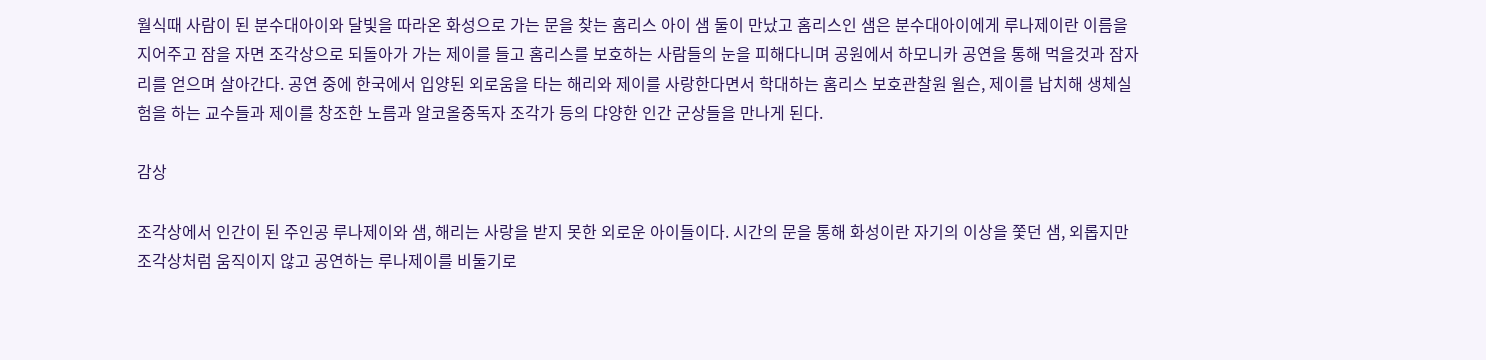월식때 사람이 된 분수대아이와 달빛을 따라온 화성으로 가는 문을 찾는 홈리스 아이 샘 둘이 만났고 홈리스인 샘은 분수대아이에게 루나제이란 이름을 지어주고 잠을 자면 조각상으로 되돌아가 가는 제이를 들고 홈리스를 보호하는 사람들의 눈을 피해다니며 공원에서 하모니카 공연을 통해 먹을것과 잠자리를 얻으며 살아간다. 공연 중에 한국에서 입양된 외로움을 타는 해리와 제이를 사랑한다면서 학대하는 홈리스 보호관찰원 윌슨, 제이를 납치해 생체실험을 하는 교수들과 제이를 창조한 노름과 알코올중독자 조각가 등의 댜양한 인간 군상들을 만나게 된다.

감상

조각상에서 인간이 된 주인공 루나제이와 샘, 해리는 사랑을 받지 못한 외로운 아이들이다. 시간의 문을 통해 화성이란 자기의 이상을 쫓던 샘, 외롭지만 조각상처럼 움직이지 않고 공연하는 루나제이를 비둘기로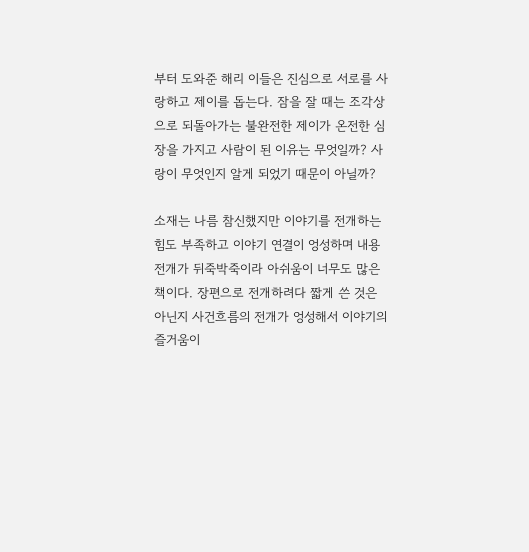부터 도와준 해리 이들은 진심으로 서로를 사랑하고 제이를 돕는다. 잠을 잘 때는 조각상으로 되돌아가는 불완전한 제이가 온전한 심장을 가지고 사람이 된 이유는 무엇일까? 사랑이 무엇인지 알게 되었기 때문이 아닐까?

소재는 나름 참신했지만 이야기를 전개하는 힘도 부족하고 이야기 연결이 엉성하며 내용전개가 뒤죽박죽이라 아쉬움이 너무도 많은 책이다. 장편으로 전개하려다 짧게 쓴 것은 아닌지 사건흐름의 전개가 엉성해서 이야기의 즐거움이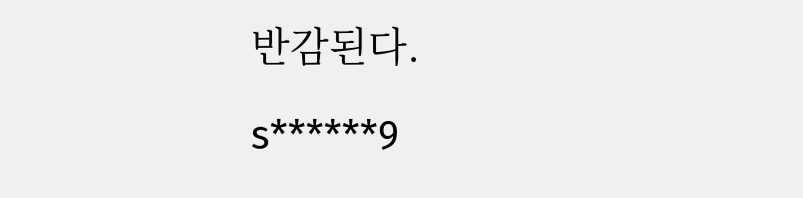반감된다.

s******9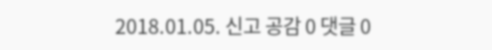2018.01.05. 신고 공감 0 댓글 0